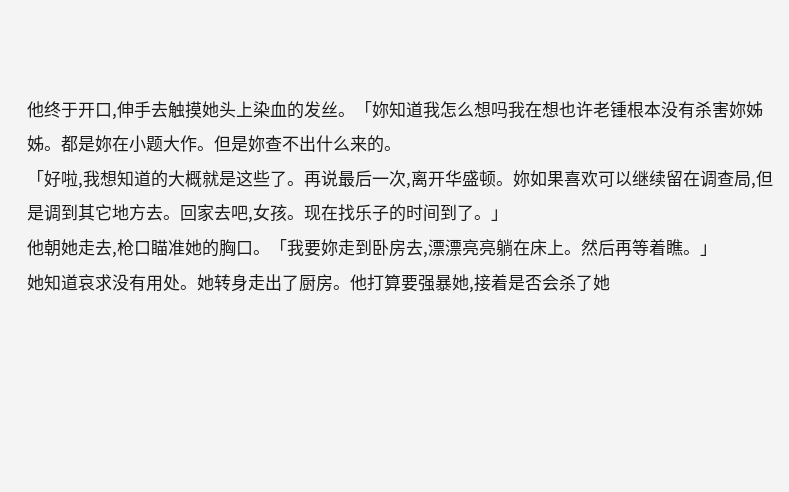他终于开口,伸手去触摸她头上染血的发丝。「妳知道我怎么想吗我在想也许老锺根本没有杀害妳姊姊。都是妳在小题大作。但是妳查不出什么来的。
「好啦,我想知道的大概就是这些了。再说最后一次,离开华盛顿。妳如果喜欢可以继续留在调查局,但是调到其它地方去。回家去吧,女孩。现在找乐子的时间到了。」
他朝她走去,枪口瞄准她的胸口。「我要妳走到卧房去,漂漂亮亮躺在床上。然后再等着瞧。」
她知道哀求没有用处。她转身走出了厨房。他打算要强暴她,接着是否会杀了她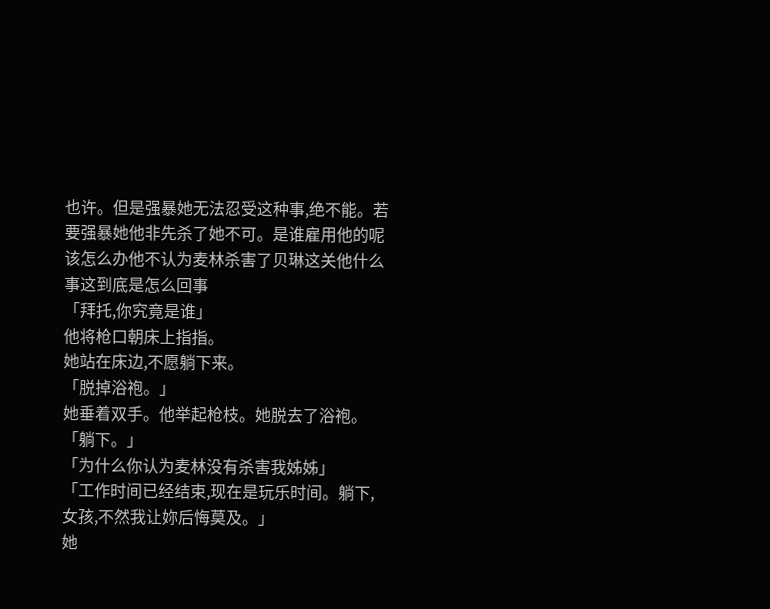也许。但是强暴她无法忍受这种事,绝不能。若要强暴她他非先杀了她不可。是谁雇用他的呢
该怎么办他不认为麦林杀害了贝琳这关他什么事这到底是怎么回事
「拜托,你究竟是谁」
他将枪口朝床上指指。
她站在床边,不愿躺下来。
「脱掉浴袍。」
她垂着双手。他举起枪枝。她脱去了浴袍。
「躺下。」
「为什么你认为麦林没有杀害我姊姊」
「工作时间已经结束,现在是玩乐时间。躺下,女孩,不然我让妳后悔莫及。」
她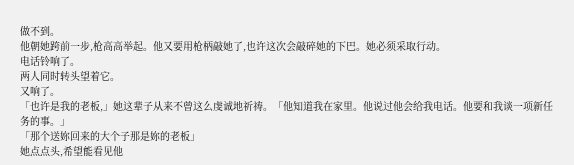做不到。
他朝她跨前一步,枪高高举起。他又要用枪柄敲她了,也许这次会敲碎她的下巴。她必须采取行动。
电话铃响了。
两人同时转头望着它。
又响了。
「也许是我的老板,」她这辈子从来不曾这么虔诚地祈祷。「他知道我在家里。他说过他会给我电话。他要和我谈一项新任务的事。」
「那个送妳回来的大个子那是妳的老板」
她点点头,希望能看见他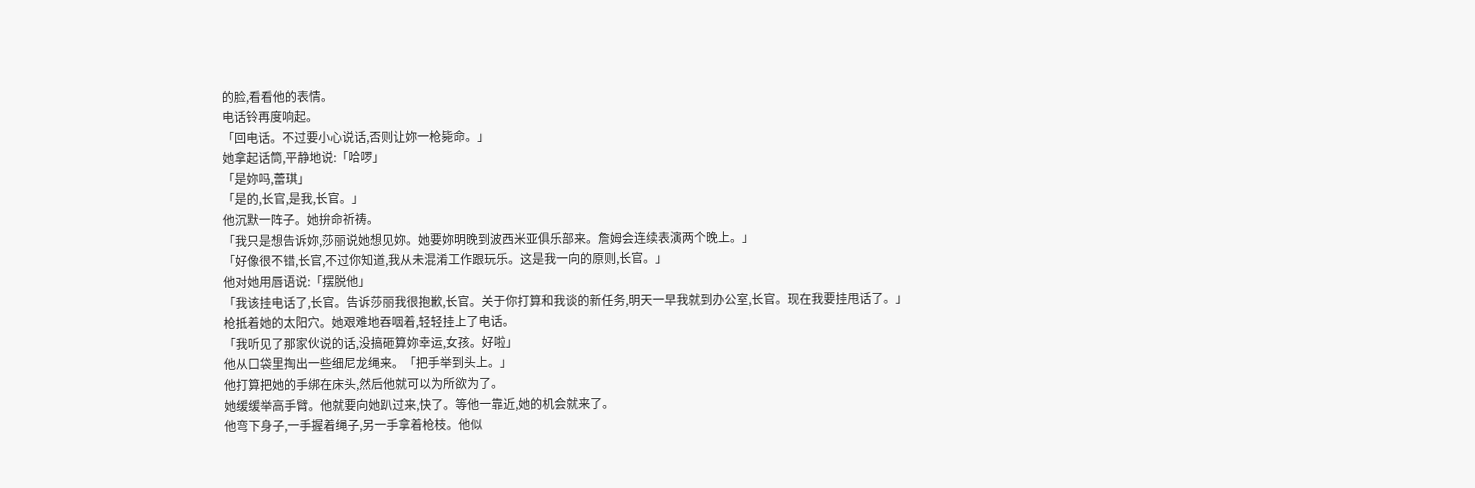的脸,看看他的表情。
电话铃再度响起。
「回电话。不过要小心说话,否则让妳一枪毙命。」
她拿起话筒,平静地说:「哈啰」
「是妳吗,蕾琪」
「是的,长官,是我,长官。」
他沉默一阵子。她拚命祈祷。
「我只是想告诉妳,莎丽说她想见妳。她要妳明晚到波西米亚俱乐部来。詹姆会连续表演两个晚上。」
「好像很不错,长官,不过你知道,我从未混淆工作跟玩乐。这是我一向的原则,长官。」
他对她用唇语说:「摆脱他」
「我该挂电话了,长官。告诉莎丽我很抱歉,长官。关于你打算和我谈的新任务,明天一早我就到办公室,长官。现在我要挂甩话了。」
枪抵着她的太阳穴。她艰难地吞咽着,轻轻挂上了电话。
「我听见了那家伙说的话,没搞砸算妳幸运,女孩。好啦」
他从口袋里掏出一些细尼龙绳来。「把手举到头上。」
他打算把她的手绑在床头,然后他就可以为所欲为了。
她缓缓举高手臂。他就要向她趴过来,快了。等他一靠近,她的机会就来了。
他弯下身子,一手握着绳子,另一手拿着枪枝。他似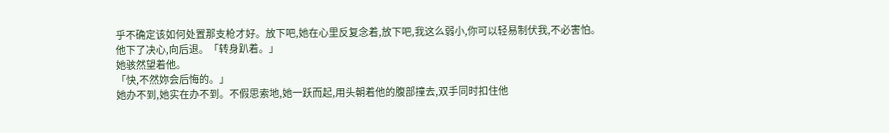乎不确定该如何处置那支枪才好。放下吧,她在心里反复念着,放下吧,我这么弱小,你可以轻易制伏我,不必害怕。
他下了决心,向后退。「转身趴着。」
她骇然望着他。
「快,不然妳会后悔的。」
她办不到,她实在办不到。不假思索地,她一跃而起,用头朝着他的腹部撞去,双手同时扣住他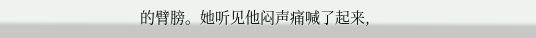的臂膀。她听见他闷声痛喊了起来,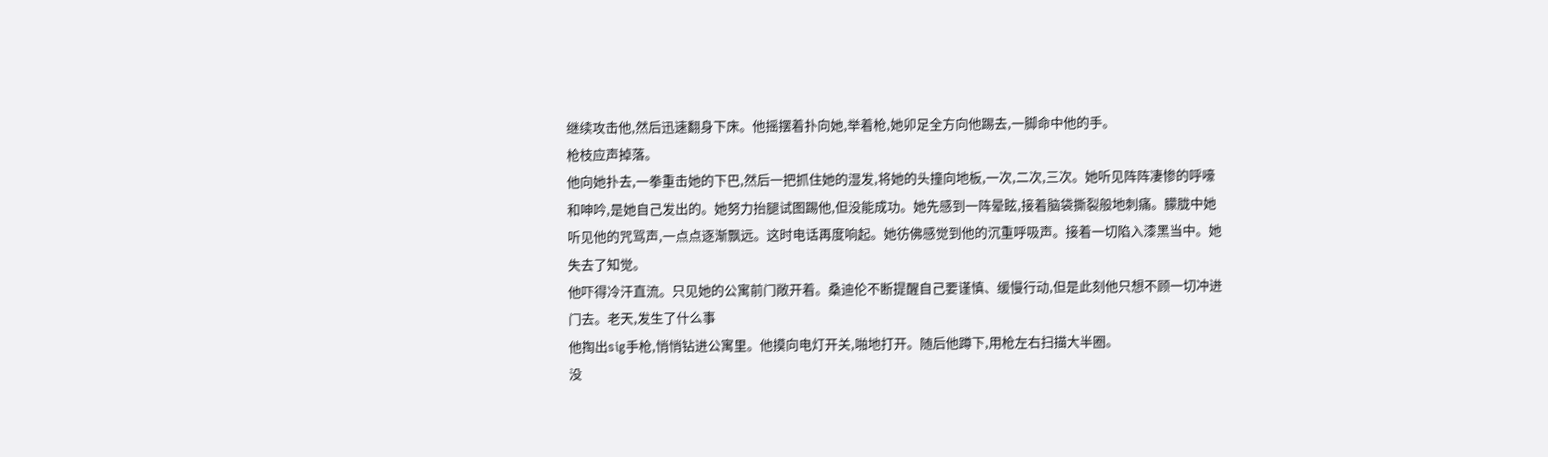继续攻击他,然后迅速翻身下床。他摇摆着扑向她,举着枪,她卯足全方向他踢去,一脚命中他的手。
枪枝应声掉落。
他向她扑去,一拳重击她的下巴,然后一把抓住她的湿发,将她的头撞向地板,一次,二次,三次。她听见阵阵凄惨的呼嚎和呻吟,是她自己发出的。她努力抬腿试图踢他,但没能成功。她先感到一阵晕眩,接着脑袋撕裂般地刺痛。朦胧中她听见他的咒骂声,一点点逐渐飘远。这时电话再度响起。她彷佛感觉到他的沉重呼吸声。接着一切陷入漆黑当中。她失去了知觉。
他吓得冷汗直流。只见她的公寓前门敞开着。桑迪伦不断提醒自己要谨慎、缓慢行动,但是此刻他只想不顾一切冲进门去。老天,发生了什么事
他掏出sig手枪,悄悄钻进公寓里。他摸向电灯开关,啪地打开。随后他蹲下,用枪左右扫描大半圈。
没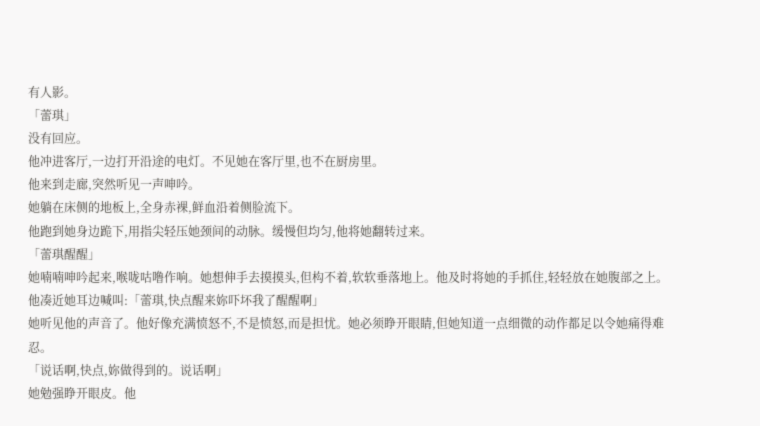有人影。
「蕾琪」
没有回应。
他冲进客厅,一边打开沿途的电灯。不见她在客厅里,也不在厨房里。
他来到走廊,突然听见一声呻吟。
她躺在床侧的地板上,全身赤裸,鲜血沿着侧脸流下。
他跑到她身边跪下,用指尖轻压她颈间的动脉。缓慢但均匀,他将她翻转过来。
「蕾琪醒醒」
她喃喃呻吟起来,喉咙咕噜作响。她想伸手去摸摸头,但构不着,软软垂落地上。他及时将她的手抓住,轻轻放在她腹部之上。
他凑近她耳边喊叫:「蕾琪,快点醒来妳吓坏我了醒醒啊」
她听见他的声音了。他好像充满愤怒不,不是愤怒,而是担忧。她必须睁开眼睛,但她知道一点细微的动作都足以令她痛得难忍。
「说话啊,快点,妳做得到的。说话啊」
她勉强睁开眼皮。他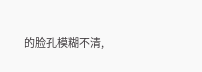的脸孔模糊不清,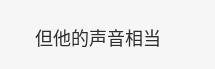但他的声音相当